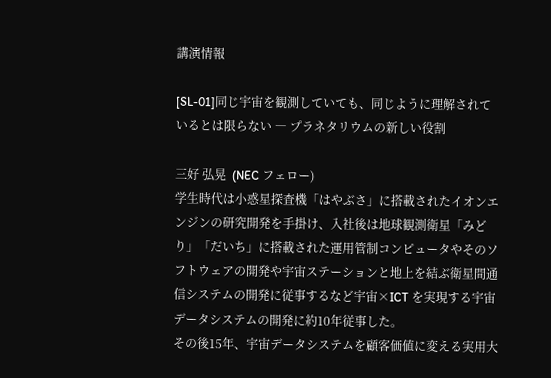講演情報

[SL-01]同じ宇宙を観測していても、同じように理解されているとは限らない ― プラネタリウムの新しい役割

三好 弘晃  (NEC フェロー)
学生時代は小惑星探査機「はやぶさ」に搭載されたイオンエンジンの研究開発を手掛け、入社後は地球観測衛星「みどり」「だいち」に搭載された運用管制コンピュータやそのソフトウェアの開発や宇宙ステーションと地上を結ぶ衛星間通信システムの開発に従事するなど宇宙×ICT を実現する宇宙データシステムの開発に約10年従事した。
その後15年、宇宙データシステムを顧客価値に変える実用大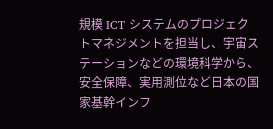規模 ICT システムのプロジェクトマネジメントを担当し、宇宙ステーションなどの環境科学から、安全保障、実用測位など日本の国家基幹インフ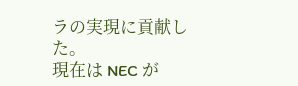ラの実現に貢献した。
現在は NEC が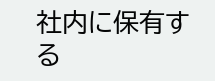社内に保有する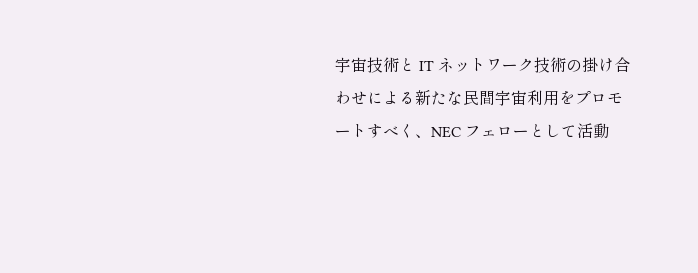宇宙技術と IT ネットワーク技術の掛け合わせによる新たな民間宇宙利用をプロモートすべく、NEC フェローとして活動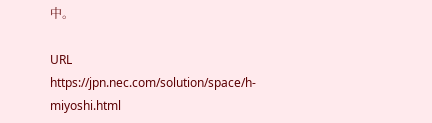中。

URL
https://jpn.nec.com/solution/space/h-miyoshi.html